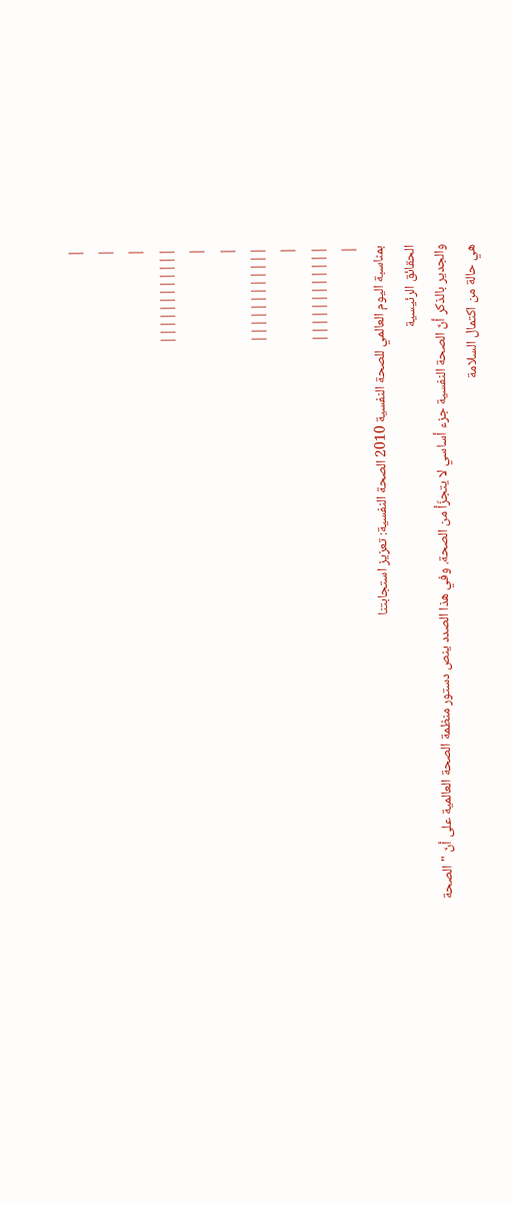|
|
|
||||||||||||
|
|
||||||||||||
|
||||||||||||
|
بمناسبة اليوم العالمي للصحة النفسية 2010 الصحة النفسية: تعزيز استجابتنا
الحقائق الرئيسية
والجدير بالذكر أنّ الصحة النفسية جزء أساسي لا يتجزّأ من الصحة. وفي هذا الصدد ينص دستور منظمة الصحة العالمية على أنّ "الصحة هي حالة من اكتمال السلامة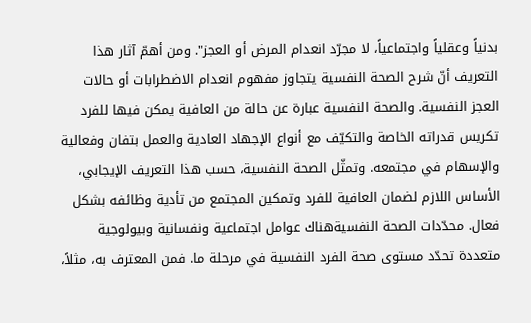بدنياً وعقلياً واجتماعياً، لا مجرّد انعدام المرض أو العجز". ومن أهمّ آثار هذا التعريف أنّ شرح الصحة النفسية يتجاوز مفهوم انعدام الاضطرابات أو حالات العجز النفسية. والصحة النفسية عبارة عن حالة من العافية يمكن فيها للفرد تكريس قدراته الخاصة والتكيّف مع أنواع الإجهاد العادية والعمل بتفان وفعالية والإسهام في مجتمعه. وتمثّل الصحة النفسية، حسب هذا التعريف الإيجابي، الأساس اللازم لضمان العافية للفرد وتمكين المجتمع من تأدية وظائفه بشكل فعال. محدّدات الصحة النفسيةهناك عوامل اجتماعية ونفسانية وبيولوجية متعددة تحدّد مستوى صحة الفرد النفسية في مرحلة ما. فمن المعترف به، مثلاً،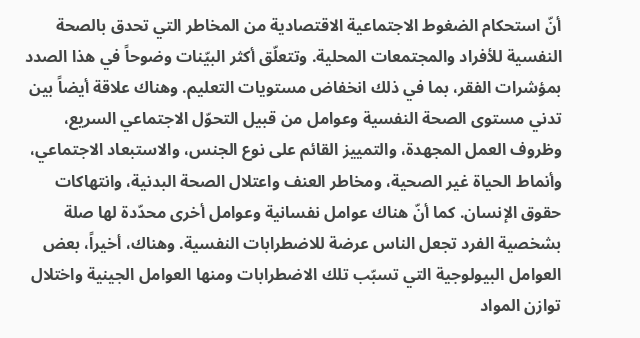أنّ استحكام الضغوط الاجتماعية الاقتصادية من المخاطر التي تحدق بالصحة النفسية للأفراد والمجتمعات المحلية. وتتعلّق أكثر البيّنات وضوحاً في هذا الصدد بمؤشرات الفقر، بما في ذلك انخفاض مستويات التعليم. وهناك علاقة أيضاً بين تدني مستوى الصحة النفسية وعوامل من قبيل التحوّل الاجتماعي السريع، وظروف العمل المجهدة، والتمييز القائم على نوع الجنس، والاستبعاد الاجتماعي، وأنماط الحياة غير الصحية، ومخاطر العنف واعتلال الصحة البدنية، وانتهاكات حقوق الإنسان. كما أنّ هناك عوامل نفسانية وعوامل أخرى محدّدة لها صلة بشخصية الفرد تجعل الناس عرضة للاضطرابات النفسية. وهناك، أخيراً، بعض العوامل البيولوجية التي تسبّب تلك الاضطرابات ومنها العوامل الجينية واختلال توازن المواد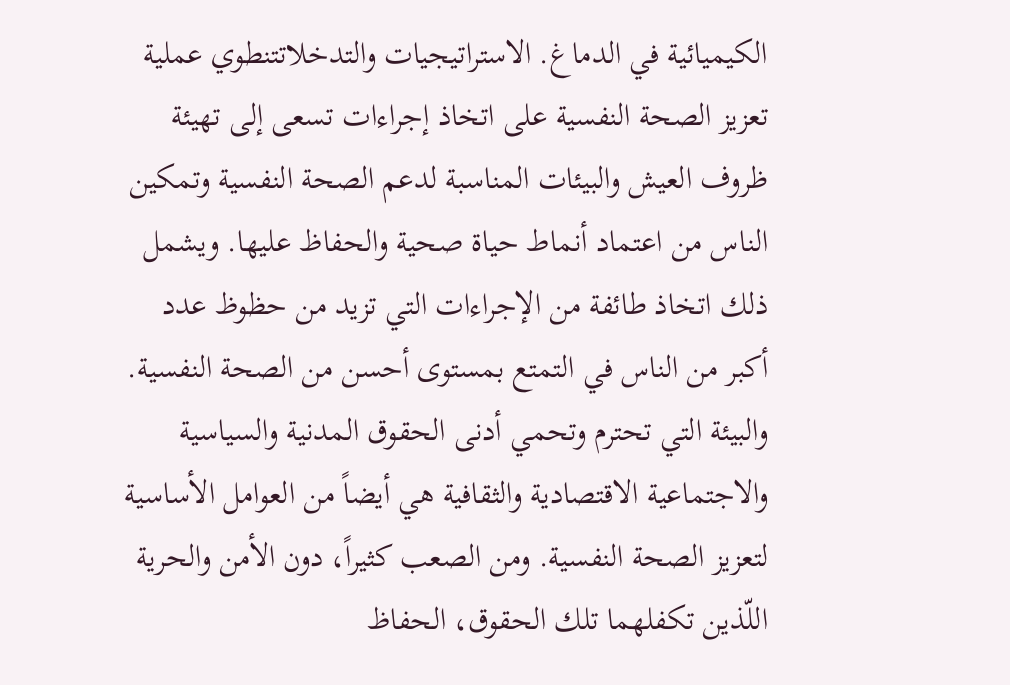الكيميائية في الدماغ. الاستراتيجيات والتدخلاتتنطوي عملية تعزيز الصحة النفسية على اتخاذ إجراءات تسعى إلى تهيئة ظروف العيش والبيئات المناسبة لدعم الصحة النفسية وتمكين الناس من اعتماد أنماط حياة صحية والحفاظ عليها. ويشمل ذلك اتخاذ طائفة من الإجراءات التي تزيد من حظوظ عدد أكبر من الناس في التمتع بمستوى أحسن من الصحة النفسية. والبيئة التي تحترم وتحمي أدنى الحقوق المدنية والسياسية والاجتماعية الاقتصادية والثقافية هي أيضاً من العوامل الأساسية لتعزيز الصحة النفسية. ومن الصعب كثيراً، دون الأمن والحرية اللّذين تكفلهما تلك الحقوق، الحفاظ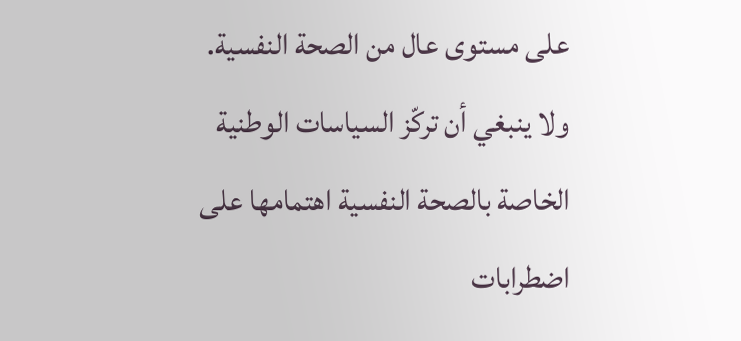على مستوى عال من الصحة النفسية. ولا ينبغي أن تركّز السياسات الوطنية الخاصة بالصحة النفسية اهتمامها على اضطرابات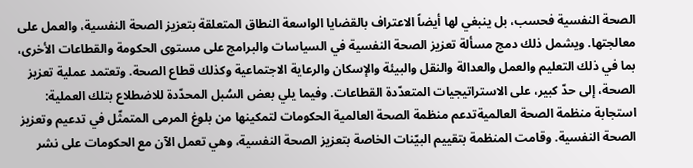الصحة النفسية فحسب، بل ينبغي لها أيضاً الاعتراف بالقضايا الواسعة النطاق المتعلقة بتعزيز الصحة النفسية، والعمل على معالجتها. ويشمل ذلك دمج مسألة تعزيز الصحة النفسية في السياسات والبرامج على مستوى الحكومة والقطاعات الأخرى، بما في ذلك التعليم والعمل والعدالة والنقل والبيئة والإسكان والرعاية الاجتماعية وكذلك قطاع الصحة. وتعتمد عملية تعزيز الصحة، إلى حدّ كبير، على الاستراتيجيات المتعدّدة القطاعات. وفيما يلي بعض السُبل المحدّدة للاضطلاع بتلك العملية:
استجابة منظمة الصحة العالميةتدعم منظمة الصحة العالمية الحكومات لتمكينها من بلوغ المرمى المتمثّل في تدعيم وتعزيز الصحة النفسية. وقامت المنظمة بتقييم البيّنات الخاصة بتعزيز الصحة النفسية، وهي تعمل الآن مع الحكومات على نشر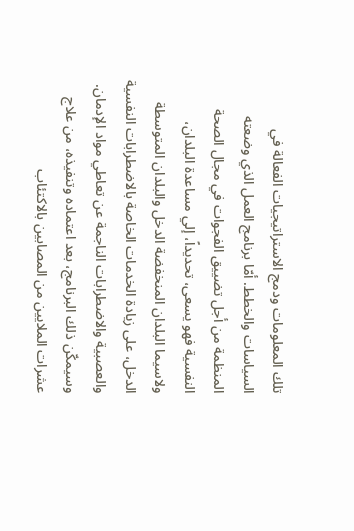تلك المعلومات ودمج الاستراتيجيات الفعالة في السياسات والخطط. أمّا برنامج العمل الذي وضعته المنظمة من أجل تضييق الفجوات في مجال الصحة النفسية فهو يسعى، تحديداً، إلي مساعدة البلدان، ولاسيما البلدان المنخفضة الدخل والبلدان المتوسطة الدخل، على زيادة الخدمات الخاصة بالاضطرابات النفسية والعصبية والاضطرابات الناجمة عن تعاطي مواد الإدمان. وسيمكّن ذلك البرنامج، بعد اعتماده وتنفيذه، من علاج عشرات الملايين من المصابين بالاكتئاب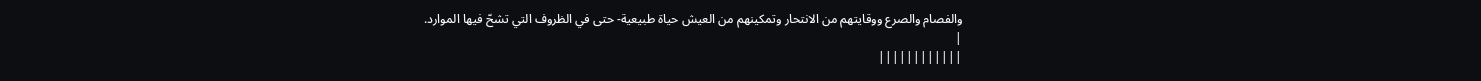والفصام والصرع ووقايتهم من الانتحار وتمكينهم من العيش حياة طبيعية- حتى في الظروف التي تشحّ فيها الموارد.
|
||||||||||||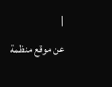|
عن موقع منظمة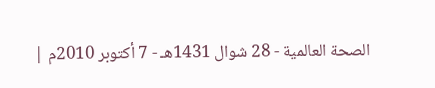الصحة العالمية - 28 شوال 1431هـ - 7 أكتوبر 2010م |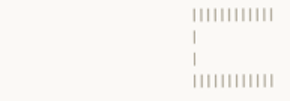||||||||||||
|
|
||||||||||||